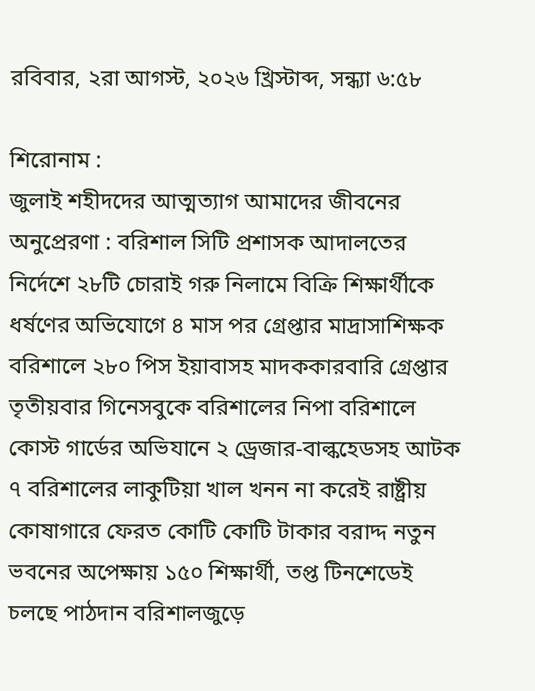রবিবার, ২রা আগস্ট, ২০২৬ খ্রিস্টাব্দ, সন্ধ্যা ৬:৫৮

শিরোনাম :
জুলাই শহীদদের আত্মত্যাগ আমাদের জীবনের অনুপ্রেরণা : বরিশাল সিটি প্রশাসক আদালতের নির্দেশে ২৮টি চোরাই গরু নিলামে বিক্রি শিক্ষার্থীকে ধর্ষণের অভিযোগে ৪ মাস পর গ্রেপ্তার মাদ্রাসাশিক্ষক বরিশালে ২৮০ পিস ইয়াবাসহ মাদককারবারি গ্রেপ্তার তৃতীয়বার গিনেসবুকে বরিশালের নিপা বরিশালে কোস্ট গার্ডের অভিযানে ২ ড্রেজার-বাল্কহেডসহ আটক ৭ বরিশালের লাকুটিয়া খাল খনন না করেই রাষ্ট্রীয় কোষাগারে ফেরত কোটি কোটি টাকার বরাদ্দ নতুন ভবনের অপেক্ষায় ১৫০ শিক্ষার্থী, তপ্ত টিনশেডেই চলছে পাঠদান বরিশালজুড়ে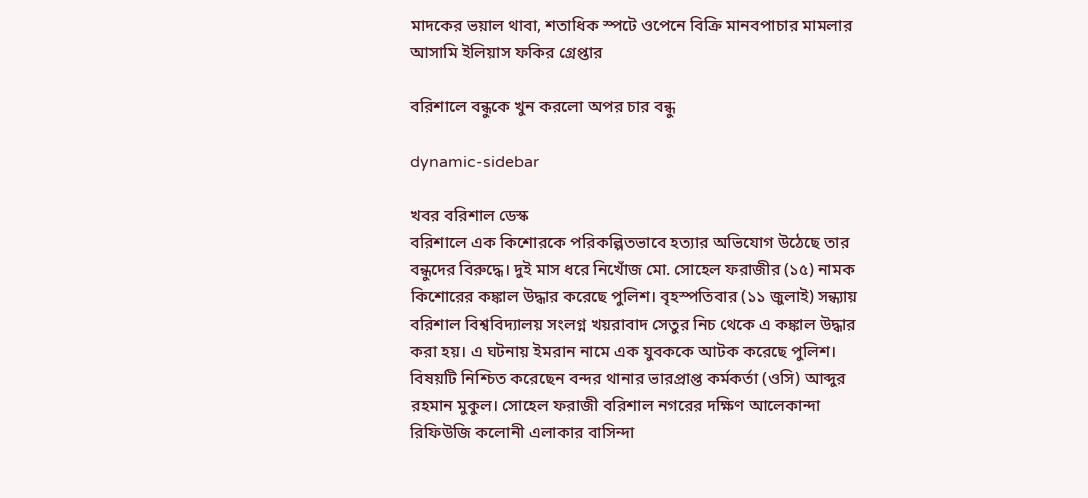মাদকের ভয়াল থাবা, শতাধিক স্পটে ওপেনে বিক্রি মানবপাচার মামলার আসামি ইলিয়াস ফকির গ্রেপ্তার

বরিশালে বন্ধুকে খুন করলো অপর চার বন্ধু

dynamic-sidebar

খবর বরিশাল ডেস্ক
বরিশালে এক কিশোরকে পরিকল্পিতভাবে হত্যার অভিযোগ উঠেছে তার বন্ধুদের বিরুদ্ধে। দুই মাস ধরে নিখোঁজ মো. সোহেল ফরাজীর (১৫) নামক কিশোরের কঙ্কাল উদ্ধার করেছে পুলিশ। বৃহস্পতিবার (১১ জুলাই) সন্ধ‌্যায় বরিশাল বিশ্ববিদ্যালয় সংলগ্ন খয়রাবাদ সেতুর নিচ থেকে এ কঙ্কাল উদ্ধার করা হয়। এ ঘটনায় ইমরান নামে এক যুবককে আটক করেছে পুলিশ। বিষয়টি নিশ্চিত করেছেন বন্দর থানার ভারপ্রাপ্ত কর্মকর্তা (ওসি) আব্দুর রহমান মুকুল। সোহেল ফরাজী বরিশাল নগরের দক্ষিণ আলেকান্দা রিফিউজি কলোনী এলাকার বাসিন্দা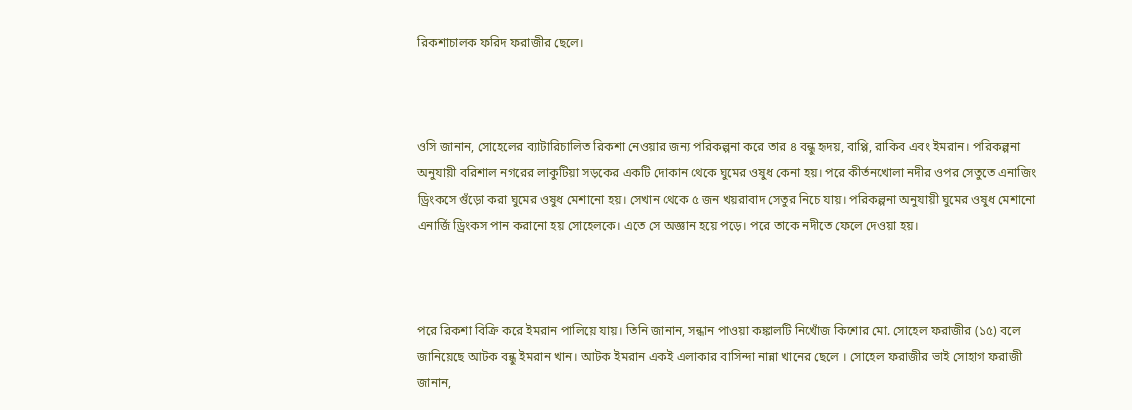রিকশাচালক ফরিদ ফরাজীর ছেলে।



ওসি জানান, সোহেলের ব্যাটারিচালিত রিকশা নেওয়ার জন্য পরিকল্পনা করে তার ৪ বন্ধু হৃদয়, বাপ্পি, রাকিব এবং ইমরান। পরিকল্পনা অনুযায়ী বরিশাল নগরের লাকুটিয়া সড়কের একটি দোকান থেকে ঘুমের ওষুধ কেনা হয়। পরে কীর্তনখোলা নদীর ওপর সেতুতে এনাজিং ড্রিংকসে গুঁড়ো করা ঘুমের ওষুধ মেশানো হয়। সেখান থেকে ৫ জন খয়রাবাদ সেতুর নিচে যায়। পরিকল্পনা অনুযায়ী ঘুমের ওষুধ মেশানো এনার্জি ড্রিংকস পান করানো হয় সোহেলকে। এতে সে অজ্ঞান হয়ে পড়ে। পরে তাকে নদীতে ফেলে দেওয়া হয়।



পরে রিকশা বিক্রি করে ইমরান পালিয়ে যায়। তিনি জানান, সন্ধান পাওয়া কঙ্কালটি নিখোঁজ কিশোর মো. সোহেল ফরাজীর (১৫) বলে জানিয়েছে আটক বন্ধু ইমরান খান। আটক ইমরান একই এলাকার বাসিন্দা নান্না খানের ছেলে । সোহেল ফরাজীর ভাই সোহাগ ফরাজী জানান,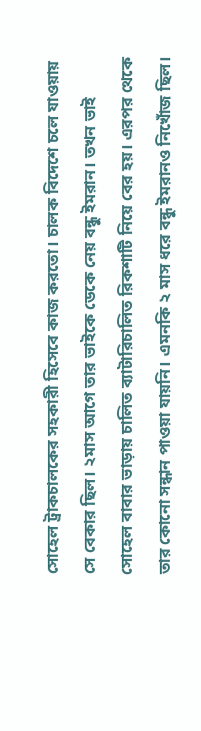সোহেল ট্রাকচালকের সহকারী হিসেবে কাজ করতো। চালক বিদেশে চলে যাওয়ায় সে বেকার ছিল। ২মাস আগে তার ভাইকে ডেকে নেয় বন্ধু ইমরান। তখন ভাই সোহেল বাবার ভাড়ায় চালিত ব্যাটারিচালিত রিকশাটি নিয়ে বের হয়। এরপর থেকে তার কোনো সন্ধান পাওয়া যায়নি। এমনকি ২ মাস ধরে বন্ধু ইমরানও নিখোঁজ ছিল।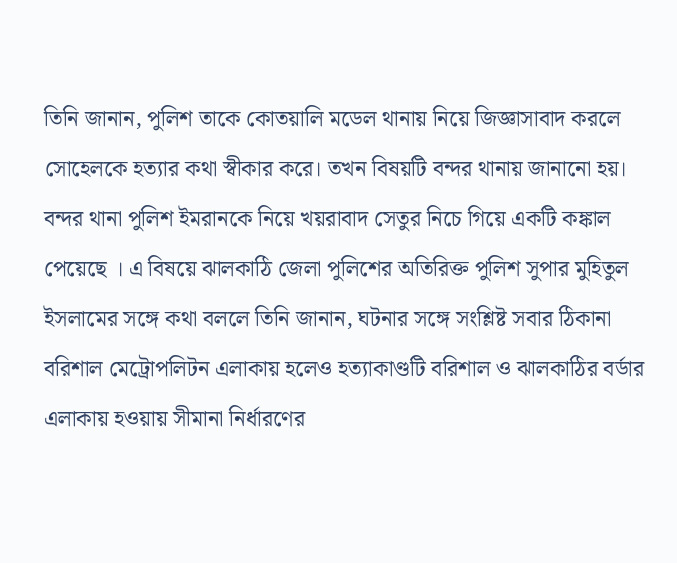তিনি জানান, পুলিশ তাকে কোতয়ালি মডেল থানায় নিয়ে জিজ্ঞাসাবাদ করলে সোহেলকে হত্যার কথা স্বীকার করে। তখন বিষয়টি বন্দর থানায় জানানো হয়। বন্দর থানা পুলিশ ইমরানকে নিয়ে খয়রাবাদ সেতুর নিচে গিয়ে একটি কঙ্কাল পেয়েছে । এ বিষয়ে ঝালকাঠি জেলা পুলিশের অতিরিক্ত পুলিশ সুপার মুহিতুল ইসলামের সঙ্গে কথা বললে তিনি জানান, ঘটনার সঙ্গে সংশ্লিষ্ট সবার ঠিকানা বরিশাল মেট্রোপলিটন এলাকায় হলেও হত্যাকাণ্ডটি বরিশাল ও ঝালকাঠির বর্ডার এলাকায় হওয়ায় সীমানা নির্ধারণের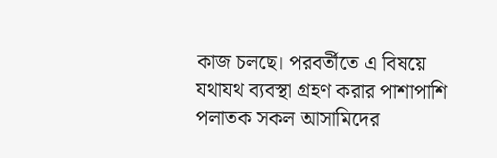কাজ চলছে। পরবর্তীতে এ বিষয়ে যথাযথ ব্যবস্থা গ্রহণ করার পাশাপাশি পলাতক সকল আসামিদের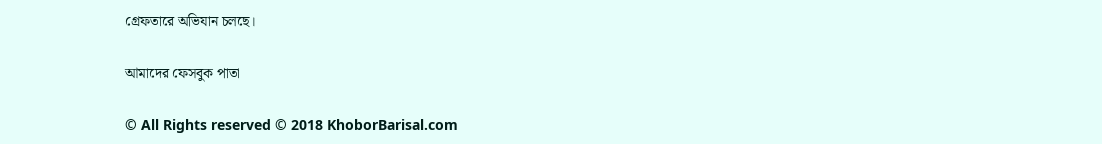গ্রেফতারে অভিযান চলছে।

আমাদের ফেসবুক পাতা

© All Rights reserved © 2018 KhoborBarisal.com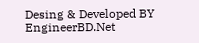Desing & Developed BY EngineerBD.Net